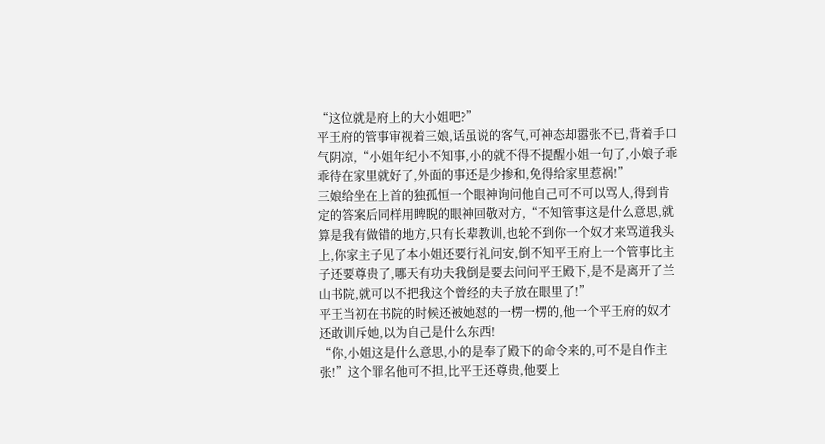“这位就是府上的大小姐吧?”
平王府的管事审视着三娘,话虽说的客气,可神态却嚣张不已,背着手口气阴凉,“小姐年纪小不知事,小的就不得不提醒小姐一句了,小娘子乖乖待在家里就好了,外面的事还是少掺和,免得给家里惹祸!”
三娘给坐在上首的独孤恒一个眼神询问他自己可不可以骂人,得到肯定的答案后同样用睥睨的眼神回敬对方,“不知管事这是什么意思,就算是我有做错的地方,只有长辈教训,也轮不到你一个奴才来骂道我头上,你家主子见了本小姐还要行礼问安,倒不知平王府上一个管事比主子还要尊贵了,哪天有功夫我倒是要去问问平王殿下,是不是离开了兰山书院,就可以不把我这个曾经的夫子放在眼里了!”
平王当初在书院的时候还被她怼的一楞一楞的,他一个平王府的奴才还敢训斥她,以为自己是什么东西!
“你,小姐这是什么意思,小的是奉了殿下的命令来的,可不是自作主张!”这个罪名他可不担,比平王还尊贵,他要上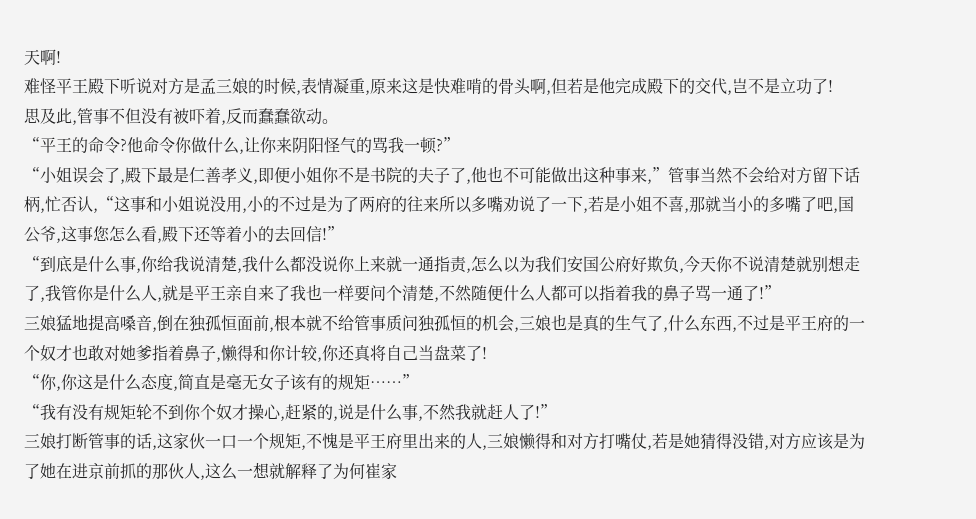天啊!
难怪平王殿下听说对方是孟三娘的时候,表情凝重,原来这是快难啃的骨头啊,但若是他完成殿下的交代,岂不是立功了!
思及此,管事不但没有被吓着,反而蠢蠢欲动。
“平王的命令?他命令你做什么,让你来阴阳怪气的骂我一顿?”
“小姐误会了,殿下最是仁善孝义,即便小姐你不是书院的夫子了,他也不可能做出这种事来,”管事当然不会给对方留下话柄,忙否认,“这事和小姐说没用,小的不过是为了两府的往来所以多嘴劝说了一下,若是小姐不喜,那就当小的多嘴了吧,国公爷,这事您怎么看,殿下还等着小的去回信!”
“到底是什么事,你给我说清楚,我什么都没说你上来就一通指责,怎么以为我们安国公府好欺负,今天你不说清楚就别想走了,我管你是什么人,就是平王亲自来了我也一样要问个清楚,不然随便什么人都可以指着我的鼻子骂一通了!”
三娘猛地提高嗓音,倒在独孤恒面前,根本就不给管事质问独孤恒的机会,三娘也是真的生气了,什么东西,不过是平王府的一个奴才也敢对她爹指着鼻子,懒得和你计较,你还真将自己当盘菜了!
“你,你这是什么态度,简直是毫无女子该有的规矩……”
“我有没有规矩轮不到你个奴才操心,赶紧的,说是什么事,不然我就赶人了!”
三娘打断管事的话,这家伙一口一个规矩,不愧是平王府里出来的人,三娘懒得和对方打嘴仗,若是她猜得没错,对方应该是为了她在进京前抓的那伙人,这么一想就解释了为何崔家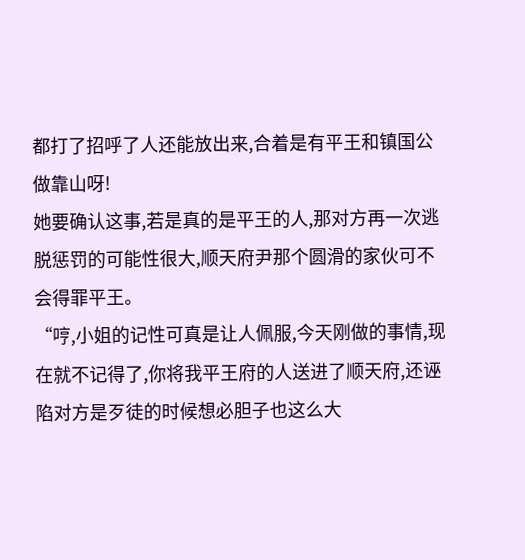都打了招呼了人还能放出来,合着是有平王和镇国公做靠山呀!
她要确认这事,若是真的是平王的人,那对方再一次逃脱惩罚的可能性很大,顺天府尹那个圆滑的家伙可不会得罪平王。
“哼,小姐的记性可真是让人佩服,今天刚做的事情,现在就不记得了,你将我平王府的人送进了顺天府,还诬陷对方是歹徒的时候想必胆子也这么大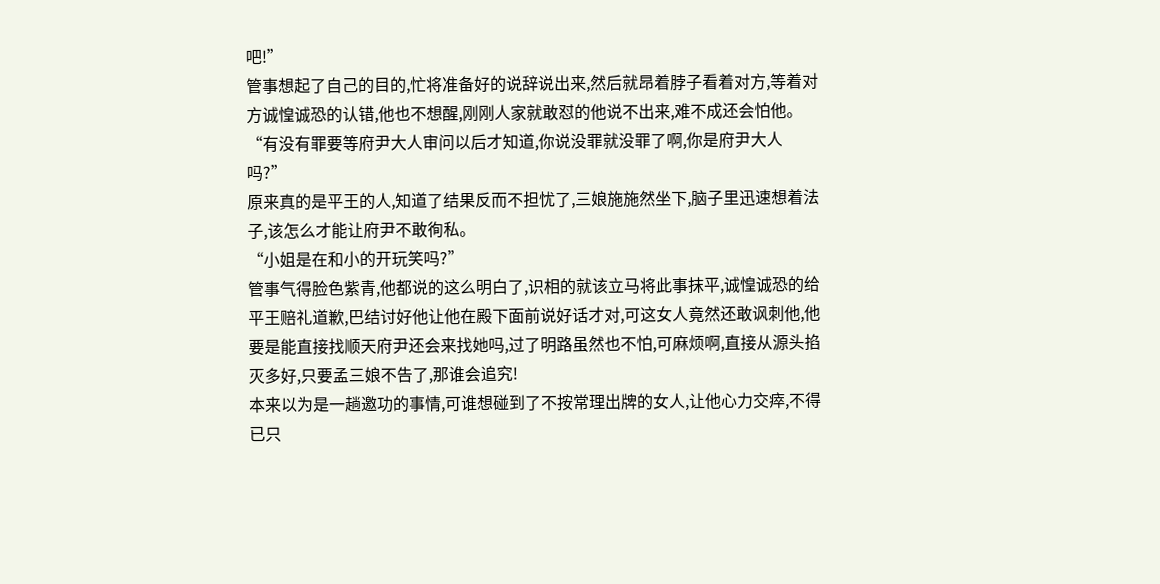吧!”
管事想起了自己的目的,忙将准备好的说辞说出来,然后就昂着脖子看着对方,等着对方诚惶诚恐的认错,他也不想醒,刚刚人家就敢怼的他说不出来,难不成还会怕他。
“有没有罪要等府尹大人审问以后才知道,你说没罪就没罪了啊,你是府尹大人吗?”
原来真的是平王的人,知道了结果反而不担忧了,三娘施施然坐下,脑子里迅速想着法子,该怎么才能让府尹不敢徇私。
“小姐是在和小的开玩笑吗?”
管事气得脸色紫青,他都说的这么明白了,识相的就该立马将此事抹平,诚惶诚恐的给平王赔礼道歉,巴结讨好他让他在殿下面前说好话才对,可这女人竟然还敢讽刺他,他要是能直接找顺天府尹还会来找她吗,过了明路虽然也不怕,可麻烦啊,直接从源头掐灭多好,只要孟三娘不告了,那谁会追究!
本来以为是一趟邀功的事情,可谁想碰到了不按常理出牌的女人,让他心力交瘁,不得已只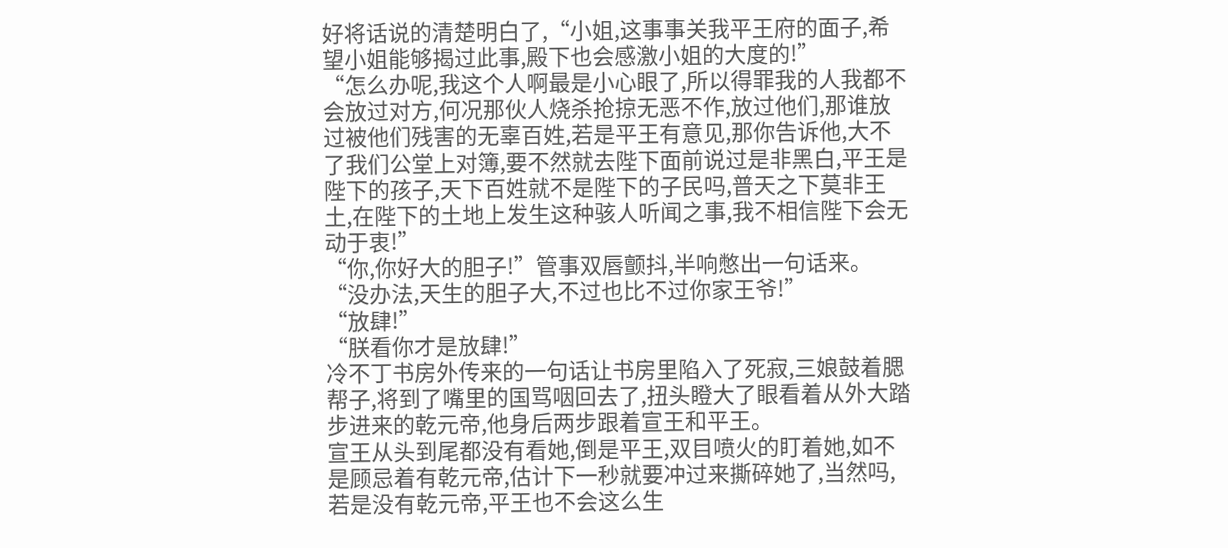好将话说的清楚明白了,“小姐,这事事关我平王府的面子,希望小姐能够揭过此事,殿下也会感激小姐的大度的!”
“怎么办呢,我这个人啊最是小心眼了,所以得罪我的人我都不会放过对方,何况那伙人烧杀抢掠无恶不作,放过他们,那谁放过被他们残害的无辜百姓,若是平王有意见,那你告诉他,大不了我们公堂上对簿,要不然就去陛下面前说过是非黑白,平王是陛下的孩子,天下百姓就不是陛下的子民吗,普天之下莫非王土,在陛下的土地上发生这种骇人听闻之事,我不相信陛下会无动于衷!”
“你,你好大的胆子!”管事双唇颤抖,半响憋出一句话来。
“没办法,天生的胆子大,不过也比不过你家王爷!”
“放肆!”
“朕看你才是放肆!”
冷不丁书房外传来的一句话让书房里陷入了死寂,三娘鼓着腮帮子,将到了嘴里的国骂咽回去了,扭头瞪大了眼看着从外大踏步进来的乾元帝,他身后两步跟着宣王和平王。
宣王从头到尾都没有看她,倒是平王,双目喷火的盯着她,如不是顾忌着有乾元帝,估计下一秒就要冲过来撕碎她了,当然吗,若是没有乾元帝,平王也不会这么生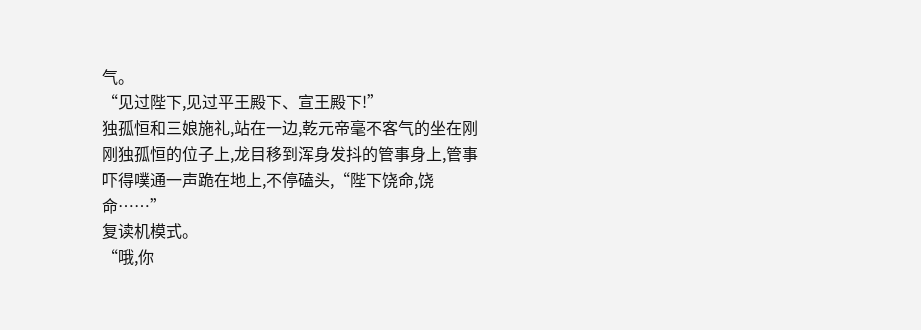气。
“见过陛下,见过平王殿下、宣王殿下!”
独孤恒和三娘施礼,站在一边,乾元帝毫不客气的坐在刚刚独孤恒的位子上,龙目移到浑身发抖的管事身上,管事吓得噗通一声跪在地上,不停磕头,“陛下饶命,饶命……”
复读机模式。
“哦,你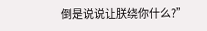倒是说说让朕绕你什么?”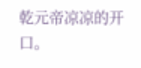乾元帝凉凉的开口。